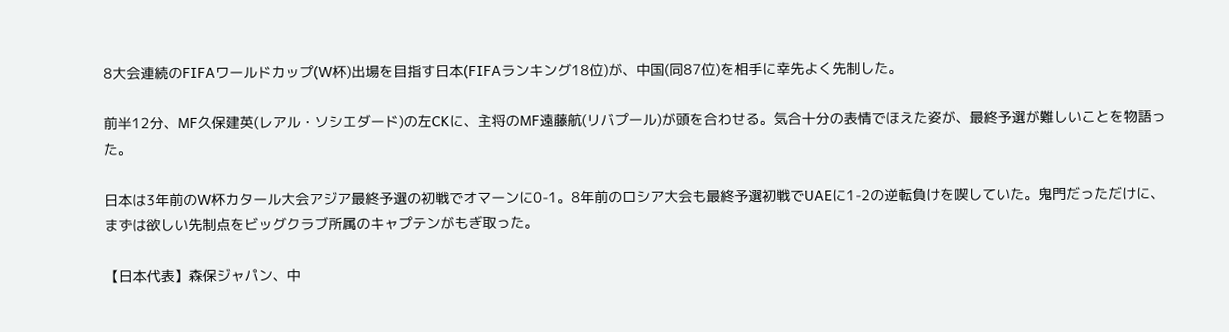8大会連続のFIFAワールドカップ(W杯)出場を目指す日本(FIFAランキング18位)が、中国(同87位)を相手に幸先よく先制した。

前半12分、MF久保建英(レアル・ソシエダード)の左CKに、主将のMF遠藤航(リバプール)が頭を合わせる。気合十分の表情でほえた姿が、最終予選が難しいことを物語った。

日本は3年前のW杯カタール大会アジア最終予選の初戦でオマーンに0-1。8年前のロシア大会も最終予選初戦でUAEに1-2の逆転負けを喫していた。鬼門だっただけに、まずは欲しい先制点をビッグクラブ所属のキャプテンがもぎ取った。

【日本代表】森保ジャパン、中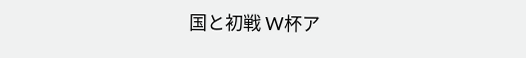国と初戦 W杯ア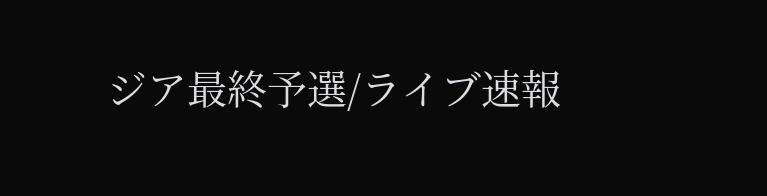ジア最終予選/ライブ速報